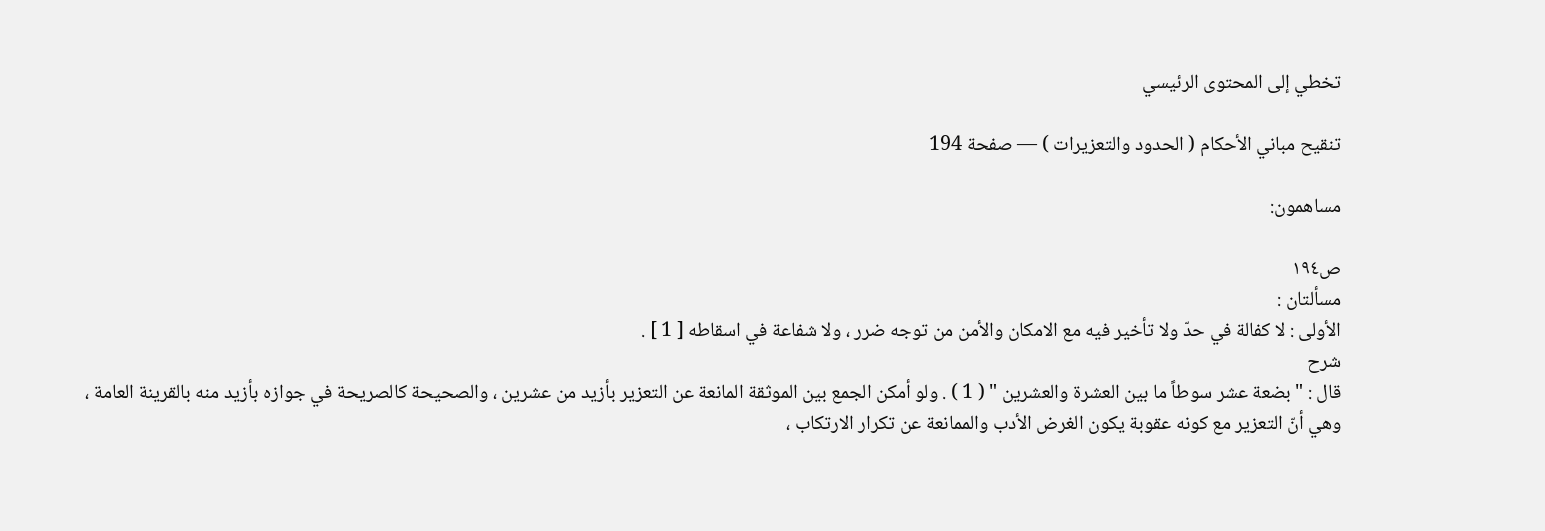تخطي إلى المحتوى الرئيسي

تنقيح مباني الأحكام ( الحدود والتعزيرات ) — صفحة 194

مساهمون:

ص١٩٤
مسألتان :
الأولى : لا كفالة في حدّ ولا تأخير فيه مع الامكان والأمن من توجه ضرر ، ولا شفاعة في اسقاطه [ 1 ] .
شرح
قال : " بضعة عشر سوطاً ما بين العشرة والعشرين " ( 1 ) . ولو أمكن الجمع بين الموثقة المانعة عن التعزير بأزيد من عشرين ، والصحيحة كالصريحة في جوازه بأزيد منه بالقرينة العامة ، وهي أنّ التعزير مع كونه عقوبة يكون الغرض الأدب والممانعة عن تكرار الارتكاب ،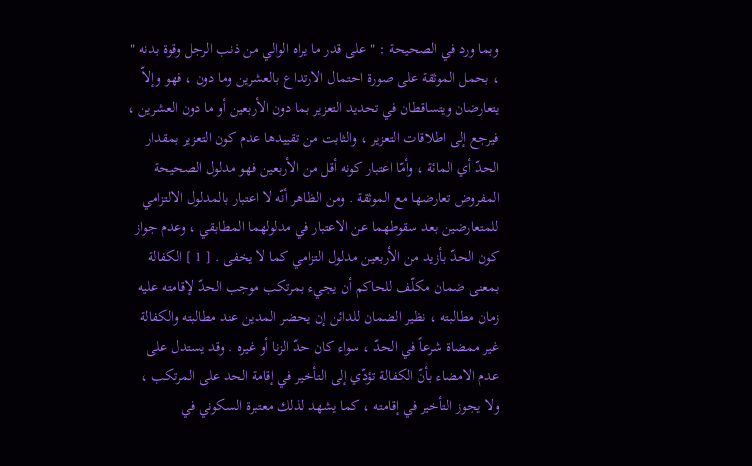وبما ورد في الصحيحة : " على قدر ما يراه الوالي من ذنب الرجل وقوة بدنه " ، بحمل الموثقة على صورة احتمال الارتداع بالعشرين وما دون ، فهو وإلاّ يتعارضان ويتساقطان في تحديد التعزير بما دون الأربعين أو ما دون العشرين ، فيرجع إلى اطلاقات التعزير ، والثابت من تقييدها عدم كون التعزير بمقدار الحدّ أي المائة ، وأمّا اعتبار كونه أقل من الأربعين فهو مدلول الصحيحة المفروض تعارضها مع الموثقة . ومن الظاهر أنّه لا اعتبار بالمدلول الالتزامي للمتعارضين بعد سقوطهما عن الاعتبار في مدلولهما المطابقي ، وعدم جواز كون الحدّ بأزيد من الأربعين مدلول التزامي كما لا يخفى . [ 1 ] الكفالة بمعنى ضمان مكلّف للحاكم أن يجيء بمرتكب موجب الحدّ لإقامته عليه زمان مطالبته ، نظير الضمان للدائن إن يحضر المدين عند مطالبته والكفالة غير ممضاة شرعاً في الحدّ ، سواء كان حدّ الزنا أو غيره . وقد يستدل على عدم الامضاء بأنّ الكفالة تؤدّي إلى التأخير في إقامة الحد على المرتكب ، ولا يجوز التأخير في إقامته ، كما يشهد لذلك معتبرة السكوني في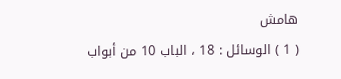هامش
( 1 ) الوسائل : 18 ، الباب 10 من أبواب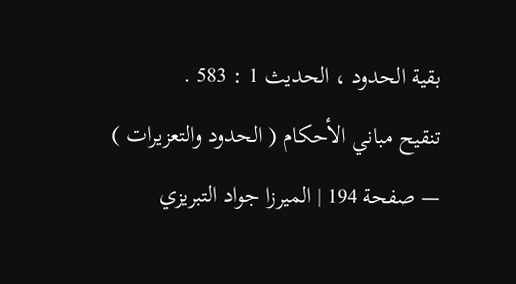بقية الحدود ، الحديث 1 : 583 .
تنقيح مباني الأحكام ( الحدود والتعزيرات ) — صفحة 194 | الميرزا جواد التبريزي